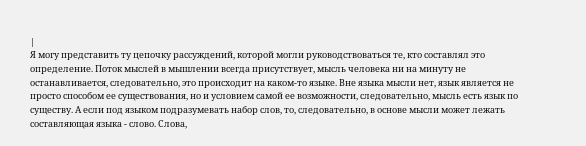|
Я могу представить ту цепочку рассуждений, которой могли руководствоваться те, кто составлял это определение. Поток мыслей в мышлении всегда присутствует, мысль человека ни на минуту не останавливается, следовательно, это происходит на каком-то языке. Вне языка мысли нет, язык является не просто способом ее существования, но и условием самой ее возможности, следовательно, мысль есть язык по существу. А если под языком подразумевать набор слов, то, следовательно, в основе мысли может лежать составляющая языка - слово. Слова,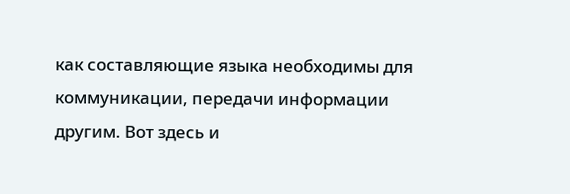как составляющие языка необходимы для коммуникации, передачи информации другим. Вот здесь и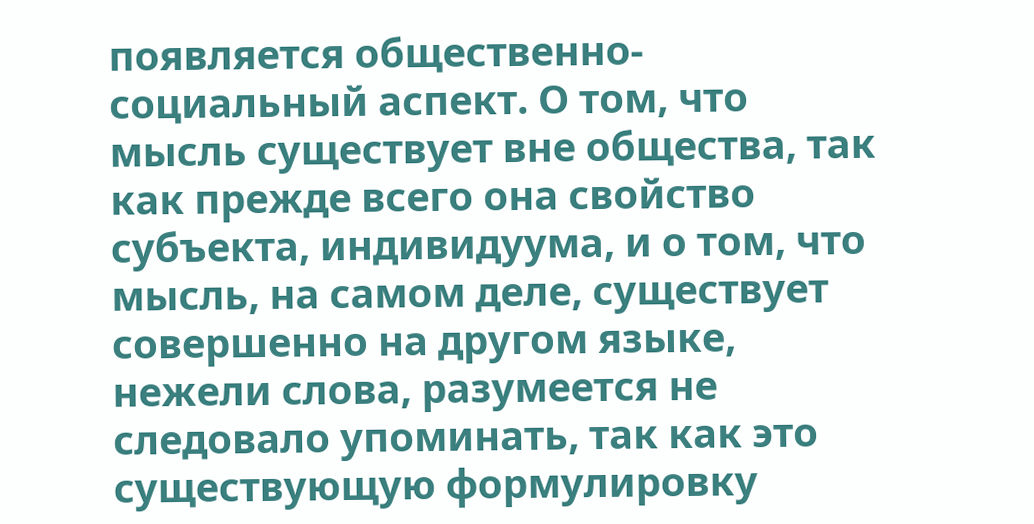появляется общественно-социальный аспект. О том, что мысль существует вне общества, так как прежде всего она свойство субъекта, индивидуума, и о том, что мысль, на самом деле, существует совершенно на другом языке, нежели слова, разумеется не следовало упоминать, так как это существующую формулировку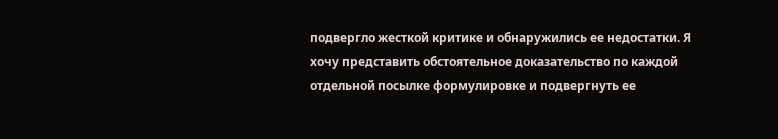подвергло жесткой критике и обнаружились ее недостатки. Я хочу представить обстоятельное доказательство по каждой отдельной посылке формулировке и подвергнуть ее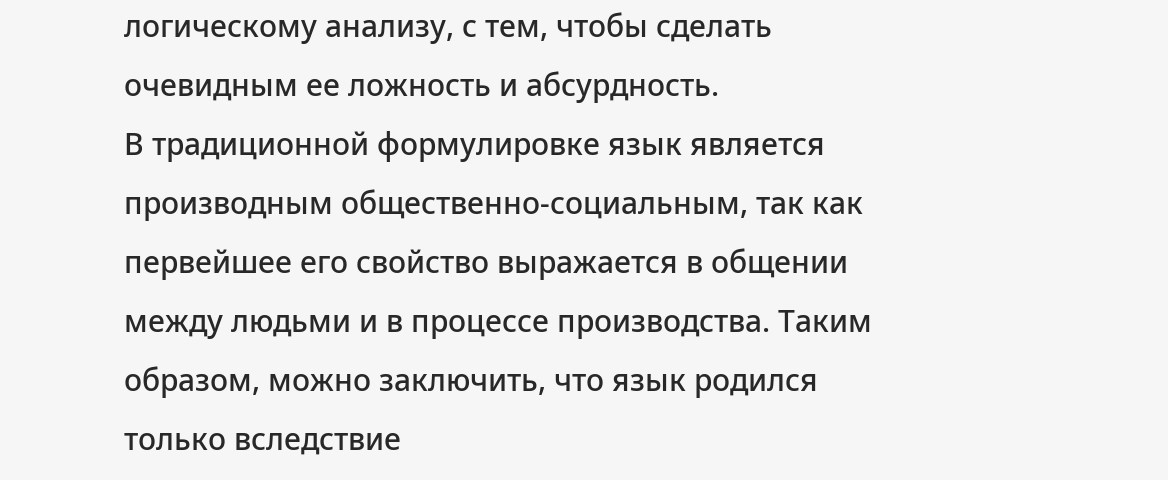логическому анализу, с тем, чтобы сделать очевидным ее ложность и абсурдность.
В традиционной формулировке язык является производным общественно-социальным, так как первейшее его свойство выражается в общении между людьми и в процессе производства. Таким образом, можно заключить, что язык родился только вследствие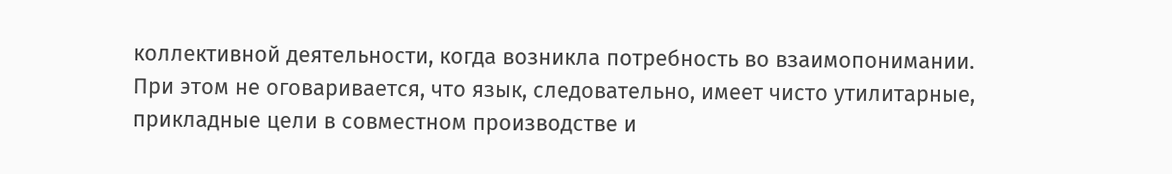коллективной деятельности, когда возникла потребность во взаимопонимании. При этом не оговаривается, что язык, следовательно, имеет чисто утилитарные, прикладные цели в совместном производстве и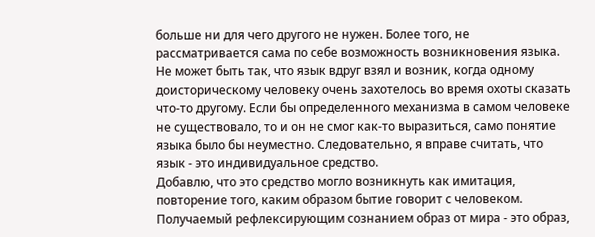больше ни для чего другого не нужен. Более того, не рассматривается сама по себе возможность возникновения языка. Не может быть так, что язык вдруг взял и возник, когда одному доисторическому человеку очень захотелось во время охоты сказать что-то другому. Если бы определенного механизма в самом человеке не существовало, то и он не смог как-то выразиться, само понятие языка было бы неуместно. Следовательно, я вправе считать, что язык - это индивидуальное средство.
Добавлю, что это средство могло возникнуть как имитация, повторение того, каким образом бытие говорит с человеком. Получаемый рефлексирующим сознанием образ от мира - это образ,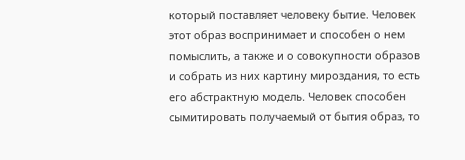который поставляет человеку бытие. Человек этот образ воспринимает и способен о нем помыслить, а также и о совокупности образов и собрать из них картину мироздания, то есть его абстрактную модель. Человек способен сымитировать получаемый от бытия образ, то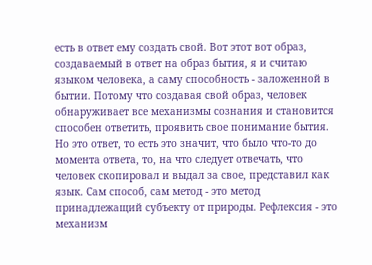есть в ответ ему создать свой. Вот этот вот образ, создаваемый в ответ на образ бытия, я и считаю языком человека, а саму способность - заложенной в бытии. Потому что создавая свой образ, человек обнаруживает все механизмы сознания и становится способен ответить, проявить свое понимание бытия. Но это ответ, то есть это значит, что было что-то до момента ответа, то, на что следует отвечать, что человек скопировал и выдал за свое, представил как язык. Сам способ, сам метод - это метод принадлежащий субъекту от природы. Рефлексия - это механизм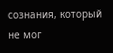сознания, который не мог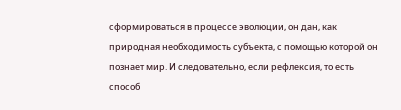сформироваться в процессе эволюции, он дан, как природная необходимость субъекта, с помощью которой он познает мир. И следовательно, если рефлексия, то есть способ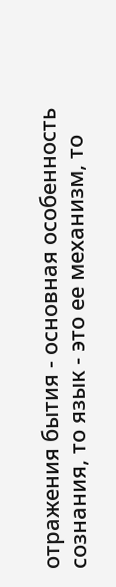отражения бытия - основная особенность сознания, то язык - это ее механизм, то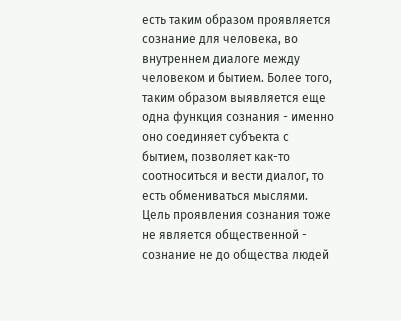есть таким образом проявляется сознание для человека, во внутреннем диалоге между человеком и бытием. Более того, таким образом выявляется еще одна функция сознания - именно оно соединяет субъекта с бытием, позволяет как-то соотноситься и вести диалог, то есть обмениваться мыслями.
Цель проявления сознания тоже не является общественной - сознание не до общества людей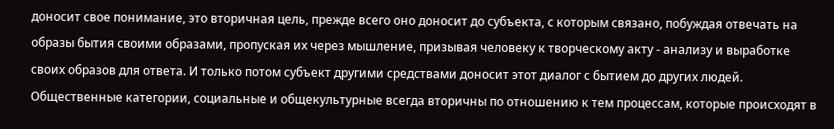доносит свое понимание, это вторичная цель, прежде всего оно доносит до субъекта, с которым связано, побуждая отвечать на образы бытия своими образами, пропуская их через мышление, призывая человеку к творческому акту - анализу и выработке своих образов для ответа. И только потом субъект другими средствами доносит этот диалог с бытием до других людей. Общественные категории, социальные и общекультурные всегда вторичны по отношению к тем процессам, которые происходят в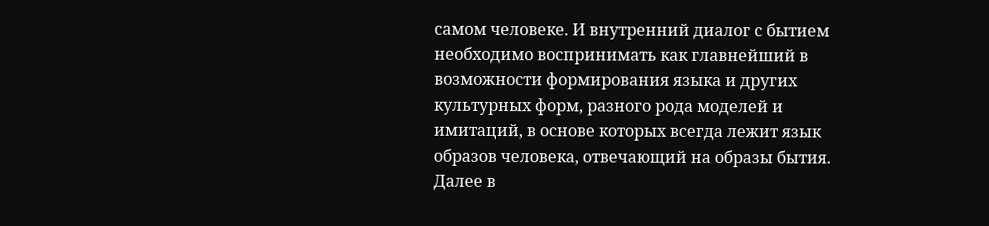самом человеке. И внутренний диалог с бытием необходимо воспринимать как главнейший в возможности формирования языка и других культурных форм, разного рода моделей и имитаций, в основе которых всегда лежит язык образов человека, отвечающий на образы бытия.
Далее в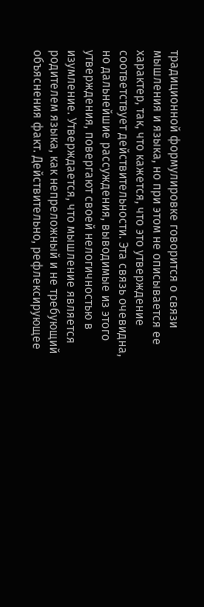традиционной формулировке говорится о связи мышления и языка, но при этом не описывается ее характер, так, что кажется, что это утверждение соответствует действительности. Эта связь очевидна, но дальнейшие рассуждения, выводимые из этого утверждения, повергают своей нелогичностью в изумление. Утверждается, что мышление является родителем языка, как непреложный и не требующий объяснения факт. Действительно, рефлексирующее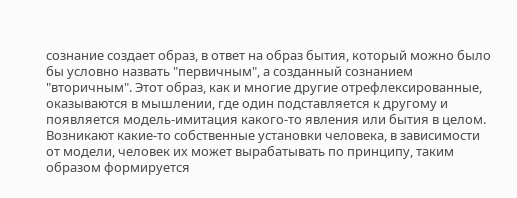сознание создает образ, в ответ на образ бытия, который можно было бы условно назвать "первичным", а созданный сознанием "вторичным". Этот образ, как и многие другие отрефлексированные, оказываются в мышлении, где один подставляется к другому и появляется модель-имитация какого-то явления или бытия в целом. Возникают какие-то собственные установки человека, в зависимости от модели, человек их может вырабатывать по принципу, таким образом формируется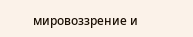мировоззрение и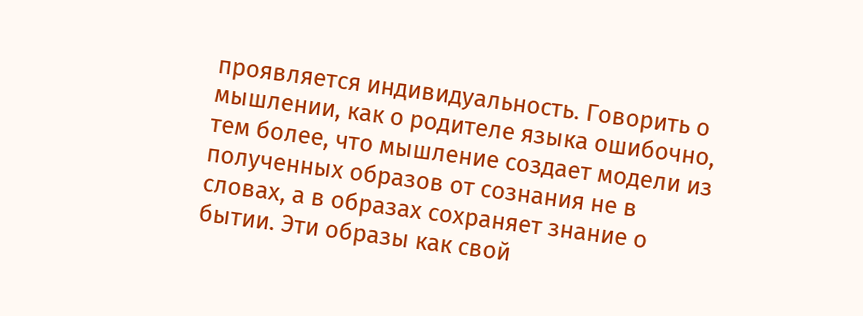проявляется индивидуальность. Говорить о мышлении, как о родителе языка ошибочно, тем более, что мышление создает модели из полученных образов от сознания не в словах, а в образах сохраняет знание о бытии. Эти образы как свой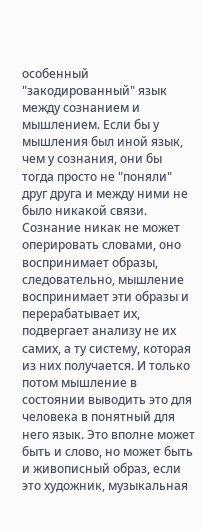особенный "закодированный" язык между сознанием и мышлением. Если бы у мышления был иной язык, чем у сознания, они бы тогда просто не "поняли" друг друга и между ними не было никакой связи. Сознание никак не может оперировать словами, оно воспринимает образы, следовательно, мышление воспринимает эти образы и перерабатывает их, подвергает анализу не их самих, а ту систему, которая из них получается. И только потом мышление в состоянии выводить это для человека в понятный для него язык. Это вполне может быть и слово, но может быть и живописный образ, если это художник, музыкальная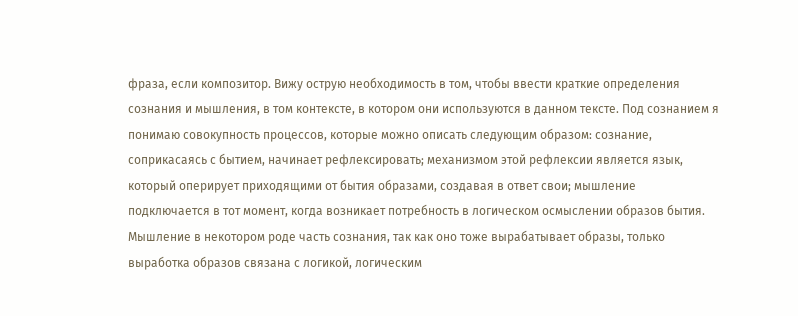фраза, если композитор. Вижу острую необходимость в том, чтобы ввести краткие определения сознания и мышления, в том контексте, в котором они используются в данном тексте. Под сознанием я понимаю совокупность процессов, которые можно описать следующим образом: сознание, соприкасаясь с бытием, начинает рефлексировать; механизмом этой рефлексии является язык, который оперирует приходящими от бытия образами, создавая в ответ свои; мышление подключается в тот момент, когда возникает потребность в логическом осмыслении образов бытия. Мышление в некотором роде часть сознания, так как оно тоже вырабатывает образы, только выработка образов связана с логикой, логическим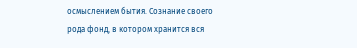осмыслением бытия. Сознание своего рода фонд, в котором хранится вся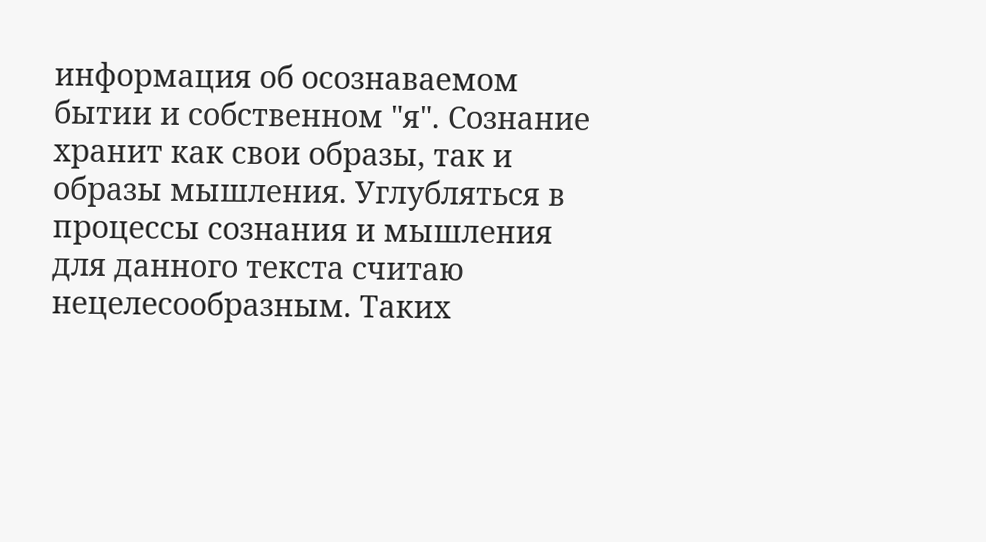информация об осознаваемом бытии и собственном "я". Сознание хранит как свои образы, так и образы мышления. Углубляться в процессы сознания и мышления для данного текста считаю нецелесообразным. Таких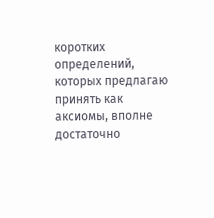коротких определений, которых предлагаю принять как аксиомы, вполне достаточно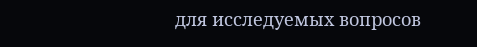для исследуемых вопросов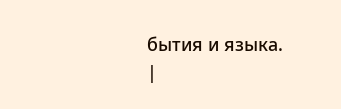бытия и языка.
|